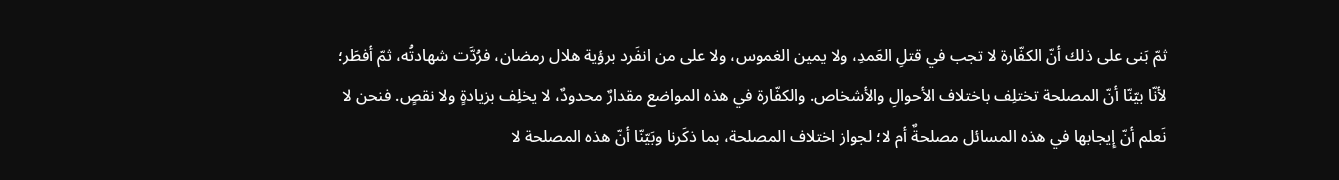ثمّ بَنى على ذلك أنّ الكفّارة لا تجب في قتلِ العَمدِ، ولا يمين الغموس، ولا على من انفَرد برؤية هلال رمضان، فرُدَّت شهادتُه، ثمّ أفطَر؛ لأنّا بيّنّا أنّ المصلحة تختلِف باختلاف الأحوالِ والأشخاص. والكفّارة في هذه المواضع مقدارٌ محدودٌ، لا يخلِف بزيادةٍ ولا نقصٍ. فنحن لا نَعلم أنّ إِيجابها في هذه المسائل مصلحةٌ أم لا؛ لجواز اختلاف المصلحة، بما ذكَرنا وبَيّنّا أنّ هذه المصلحة لا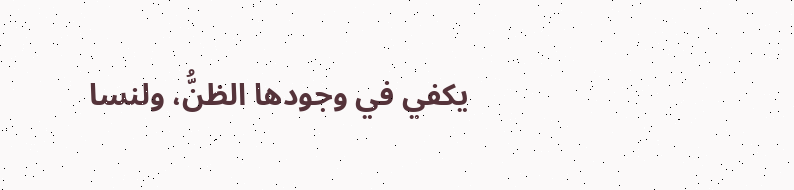يكفي في وجودها الظنُّ، ولنسا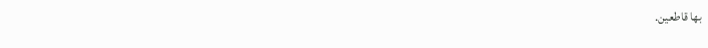بها قاطعين.